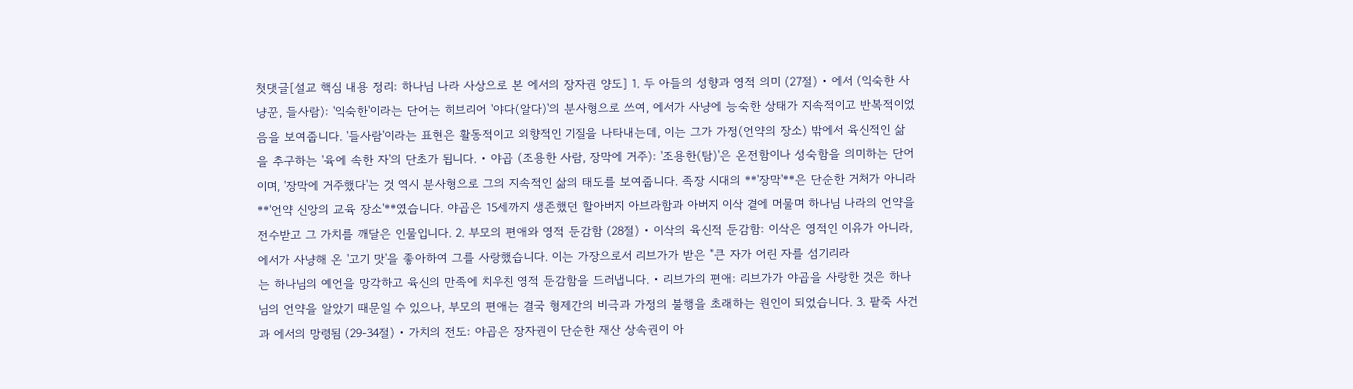첫댓글[설교 핵심 내용 정리: 하나님 나라 사상으로 본 에서의 장자권 양도] 1. 두 아들의 성향과 영적 의미 (27절) • 에서 (익숙한 사냥꾼, 들사람): '익숙한'이라는 단어는 히브리어 '야다(알다)'의 분사형으로 쓰여, 에서가 사냥에 능숙한 상태가 지속적이고 반복적이었음을 보여줍니다. '들사람'이라는 표현은 활동적이고 외향적인 기질을 나타내는데, 이는 그가 가정(언약의 장소) 밖에서 육신적인 삶을 추구하는 '육에 속한 자'의 단초가 됩니다. • 야곱 (조용한 사람, 장막에 거주): '조용한(탐)'은 온전함이나 성숙함을 의미하는 단어이며, '장막에 거주했다'는 것 역시 분사형으로 그의 지속적인 삶의 태도를 보여줍니다. 족장 시대의 **'장막'**은 단순한 거처가 아니라 **'언약 신앙의 교육 장소'**였습니다. 야곱은 15세까지 생존했던 할아버지 아브라함과 아버지 이삭 곁에 머물며 하나님 나라의 언약을 전수받고 그 가치를 깨달은 인물입니다. 2. 부모의 편애와 영적 둔감함 (28절) • 이삭의 육신적 둔감함: 이삭은 영적인 이유가 아니라, 에서가 사냥해 온 '고기 맛'을 좋아하여 그를 사랑했습니다. 이는 가장으로서 리브가가 받은 "큰 자가 어린 자를 섬기리라
는 하나님의 예언을 망각하고 육신의 만족에 치우친 영적 둔감함을 드러냅니다. • 리브가의 편애: 리브가가 야곱을 사랑한 것은 하나님의 언약을 알았기 때문일 수 있으나, 부모의 편애는 결국 형제간의 비극과 가정의 불행을 초래하는 원인이 되었습니다. 3. 팥죽 사건과 에서의 망령됨 (29-34절) • 가치의 전도: 야곱은 장자권이 단순한 재산 상속권이 아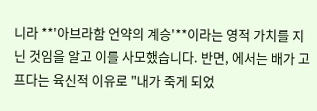니라 **'아브라함 언약의 계승'**이라는 영적 가치를 지닌 것임을 알고 이를 사모했습니다. 반면, 에서는 배가 고프다는 육신적 이유로 "내가 죽게 되었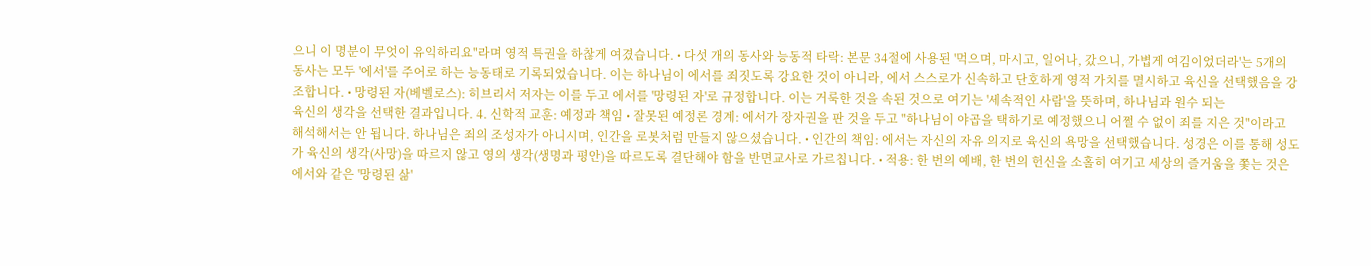으니 이 명분이 무엇이 유익하리요"라며 영적 특권을 하찮게 여겼습니다. • 다섯 개의 동사와 능동적 타락: 본문 34절에 사용된 '먹으며, 마시고, 일어나, 갔으니, 가볍게 여김이었더라'는 5개의 동사는 모두 '에서'를 주어로 하는 능동태로 기록되었습니다. 이는 하나님이 에서를 죄짓도록 강요한 것이 아니라, 에서 스스로가 신속하고 단호하게 영적 가치를 멸시하고 육신을 선택했음을 강조합니다. • 망령된 자(베벨로스): 히브리서 저자는 이를 두고 에서를 '망령된 자'로 규정합니다. 이는 거룩한 것을 속된 것으로 여기는 '세속적인 사람'을 뜻하며, 하나님과 원수 되는
육신의 생각을 선택한 결과입니다. 4. 신학적 교훈: 예정과 책임 • 잘못된 예정론 경계: 에서가 장자권을 판 것을 두고 "하나님이 야곱을 택하기로 예정했으니 어쩔 수 없이 죄를 지은 것"이라고 해석해서는 안 됩니다. 하나님은 죄의 조성자가 아니시며, 인간을 로봇처럼 만들지 않으셨습니다. • 인간의 책임: 에서는 자신의 자유 의지로 육신의 욕망을 선택했습니다. 성경은 이를 통해 성도가 육신의 생각(사망)을 따르지 않고 영의 생각(생명과 평안)을 따르도록 결단해야 함을 반면교사로 가르칩니다. • 적용: 한 번의 예배, 한 번의 헌신을 소홀히 여기고 세상의 즐거움을 쫓는 것은 에서와 같은 '망령된 삶'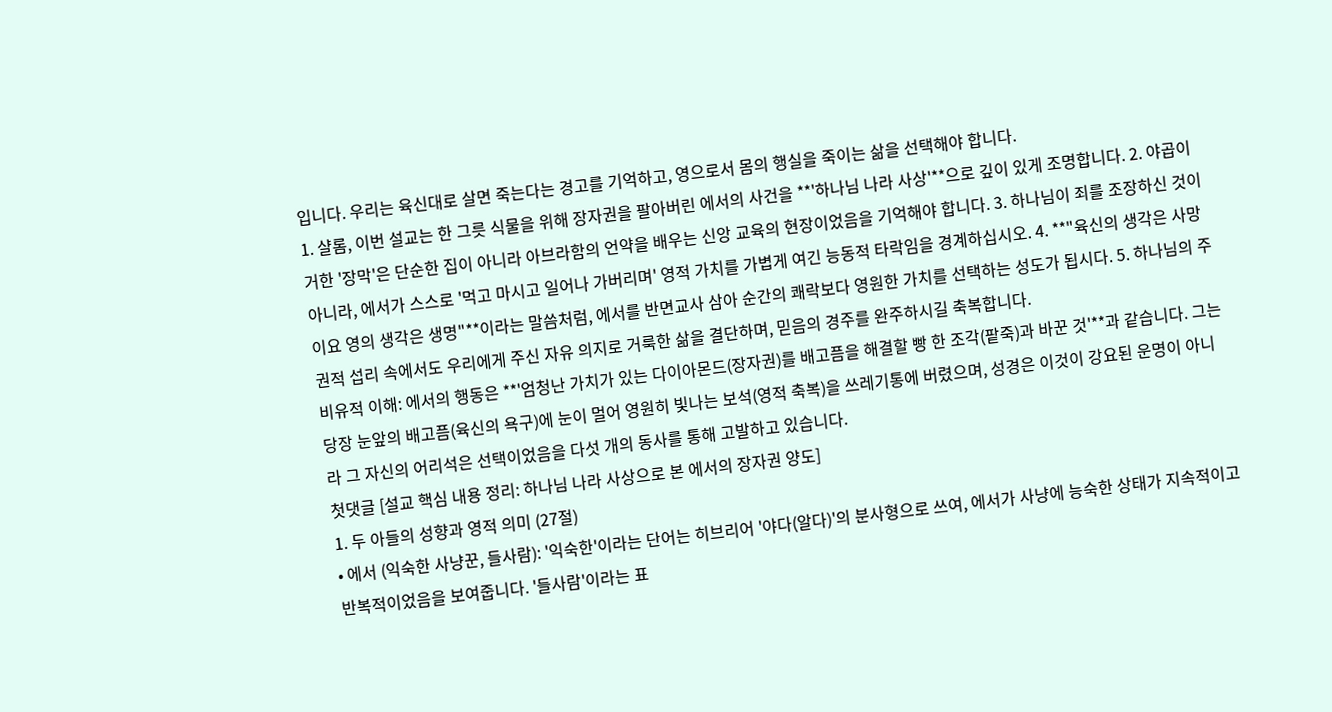입니다. 우리는 육신대로 살면 죽는다는 경고를 기억하고, 영으로서 몸의 행실을 죽이는 삶을 선택해야 합니다.
1. 샬롬, 이번 설교는 한 그릇 식물을 위해 장자권을 팔아버린 에서의 사건을 **'하나님 나라 사상'**으로 깊이 있게 조명합니다. 2. 야곱이 거한 '장막'은 단순한 집이 아니라 아브라함의 언약을 배우는 신앙 교육의 현장이었음을 기억해야 합니다. 3. 하나님이 죄를 조장하신 것이 아니라, 에서가 스스로 '먹고 마시고 일어나 가버리며' 영적 가치를 가볍게 여긴 능동적 타락임을 경계하십시오. 4. **"육신의 생각은 사망이요 영의 생각은 생명"**이라는 말씀처럼, 에서를 반면교사 삼아 순간의 쾌락보다 영원한 가치를 선택하는 성도가 됩시다. 5. 하나님의 주권적 섭리 속에서도 우리에게 주신 자유 의지로 거룩한 삶을 결단하며, 믿음의 경주를 완주하시길 축복합니다.
비유적 이해: 에서의 행동은 **'엄청난 가치가 있는 다이아몬드(장자권)를 배고픔을 해결할 빵 한 조각(팥죽)과 바꾼 것'**과 같습니다. 그는 당장 눈앞의 배고픔(육신의 욕구)에 눈이 멀어 영원히 빛나는 보석(영적 축복)을 쓰레기통에 버렸으며, 성경은 이것이 강요된 운명이 아니라 그 자신의 어리석은 선택이었음을 다섯 개의 동사를 통해 고발하고 있습니다.
첫댓글 [설교 핵심 내용 정리: 하나님 나라 사상으로 본 에서의 장자권 양도]
1. 두 아들의 성향과 영적 의미 (27절)
• 에서 (익숙한 사냥꾼, 들사람): '익숙한'이라는 단어는 히브리어 '야다(알다)'의 분사형으로 쓰여, 에서가 사냥에 능숙한 상태가 지속적이고 반복적이었음을 보여줍니다. '들사람'이라는 표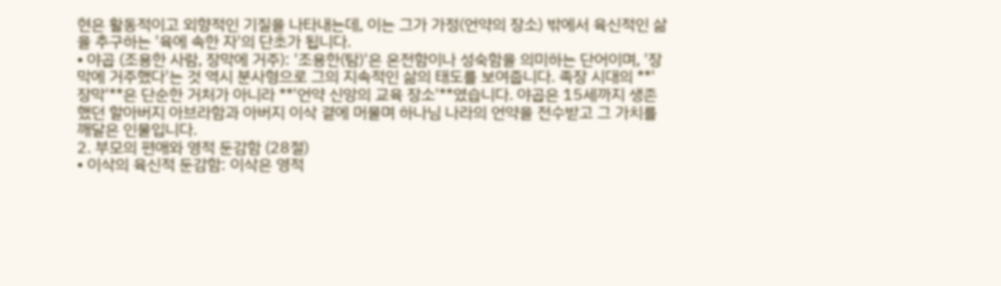현은 활동적이고 외향적인 기질을 나타내는데, 이는 그가 가정(언약의 장소) 밖에서 육신적인 삶을 추구하는 '육에 속한 자'의 단초가 됩니다.
• 야곱 (조용한 사람, 장막에 거주): '조용한(탐)'은 온전함이나 성숙함을 의미하는 단어이며, '장막에 거주했다'는 것 역시 분사형으로 그의 지속적인 삶의 태도를 보여줍니다. 족장 시대의 **'장막'**은 단순한 거처가 아니라 **'언약 신앙의 교육 장소'**였습니다. 야곱은 15세까지 생존했던 할아버지 아브라함과 아버지 이삭 곁에 머물며 하나님 나라의 언약을 전수받고 그 가치를 깨달은 인물입니다.
2. 부모의 편애와 영적 둔감함 (28절)
• 이삭의 육신적 둔감함: 이삭은 영적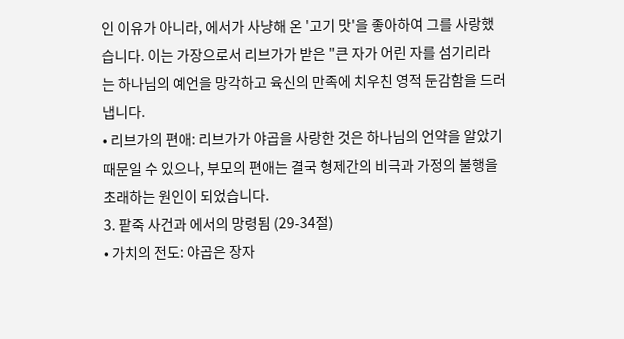인 이유가 아니라, 에서가 사냥해 온 '고기 맛'을 좋아하여 그를 사랑했습니다. 이는 가장으로서 리브가가 받은 "큰 자가 어린 자를 섬기리라
는 하나님의 예언을 망각하고 육신의 만족에 치우친 영적 둔감함을 드러냅니다.
• 리브가의 편애: 리브가가 야곱을 사랑한 것은 하나님의 언약을 알았기 때문일 수 있으나, 부모의 편애는 결국 형제간의 비극과 가정의 불행을 초래하는 원인이 되었습니다.
3. 팥죽 사건과 에서의 망령됨 (29-34절)
• 가치의 전도: 야곱은 장자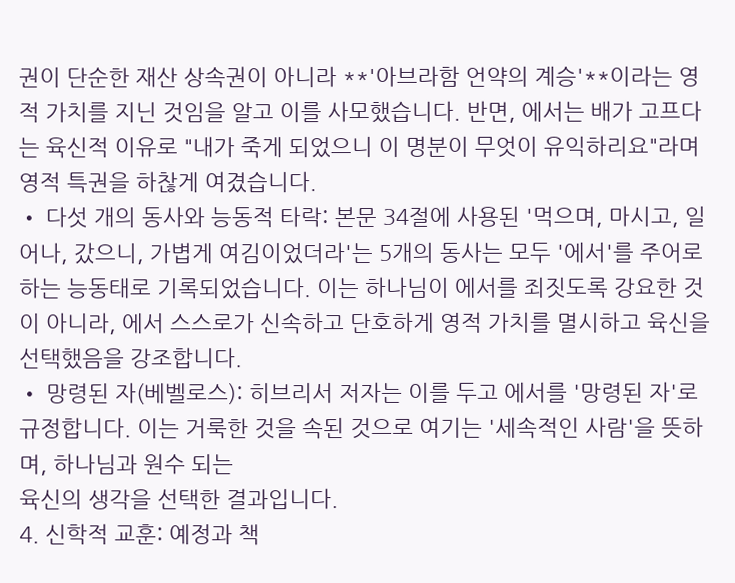권이 단순한 재산 상속권이 아니라 **'아브라함 언약의 계승'**이라는 영적 가치를 지닌 것임을 알고 이를 사모했습니다. 반면, 에서는 배가 고프다는 육신적 이유로 "내가 죽게 되었으니 이 명분이 무엇이 유익하리요"라며 영적 특권을 하찮게 여겼습니다.
• 다섯 개의 동사와 능동적 타락: 본문 34절에 사용된 '먹으며, 마시고, 일어나, 갔으니, 가볍게 여김이었더라'는 5개의 동사는 모두 '에서'를 주어로 하는 능동태로 기록되었습니다. 이는 하나님이 에서를 죄짓도록 강요한 것이 아니라, 에서 스스로가 신속하고 단호하게 영적 가치를 멸시하고 육신을 선택했음을 강조합니다.
• 망령된 자(베벨로스): 히브리서 저자는 이를 두고 에서를 '망령된 자'로 규정합니다. 이는 거룩한 것을 속된 것으로 여기는 '세속적인 사람'을 뜻하며, 하나님과 원수 되는
육신의 생각을 선택한 결과입니다.
4. 신학적 교훈: 예정과 책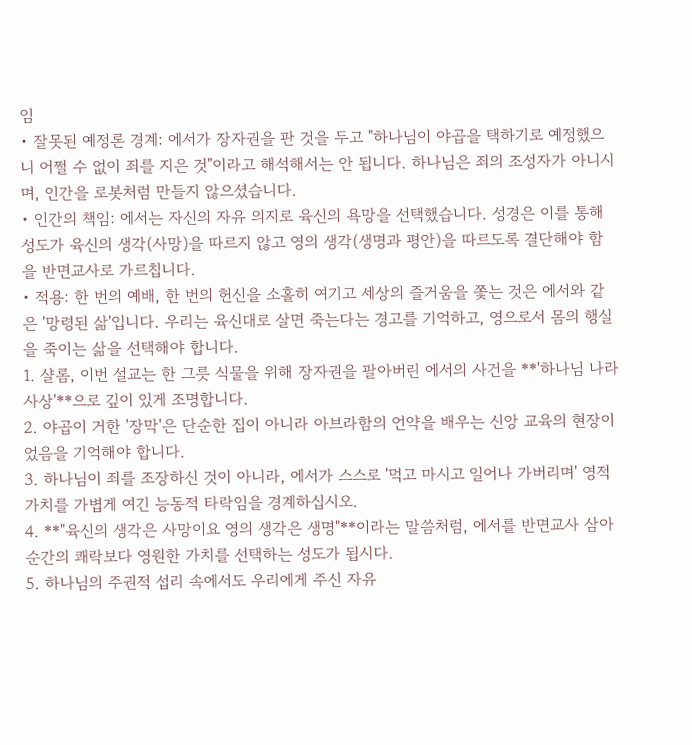임
• 잘못된 예정론 경계: 에서가 장자권을 판 것을 두고 "하나님이 야곱을 택하기로 예정했으니 어쩔 수 없이 죄를 지은 것"이라고 해석해서는 안 됩니다. 하나님은 죄의 조성자가 아니시며, 인간을 로봇처럼 만들지 않으셨습니다.
• 인간의 책임: 에서는 자신의 자유 의지로 육신의 욕망을 선택했습니다. 성경은 이를 통해 성도가 육신의 생각(사망)을 따르지 않고 영의 생각(생명과 평안)을 따르도록 결단해야 함을 반면교사로 가르칩니다.
• 적용: 한 번의 예배, 한 번의 헌신을 소홀히 여기고 세상의 즐거움을 쫓는 것은 에서와 같은 '망령된 삶'입니다. 우리는 육신대로 살면 죽는다는 경고를 기억하고, 영으로서 몸의 행실을 죽이는 삶을 선택해야 합니다.
1. 샬롬, 이번 설교는 한 그릇 식물을 위해 장자권을 팔아버린 에서의 사건을 **'하나님 나라 사상'**으로 깊이 있게 조명합니다.
2. 야곱이 거한 '장막'은 단순한 집이 아니라 아브라함의 언약을 배우는 신앙 교육의 현장이었음을 기억해야 합니다.
3. 하나님이 죄를 조장하신 것이 아니라, 에서가 스스로 '먹고 마시고 일어나 가버리며' 영적 가치를 가볍게 여긴 능동적 타락임을 경계하십시오.
4. **"육신의 생각은 사망이요 영의 생각은 생명"**이라는 말씀처럼, 에서를 반면교사 삼아 순간의 쾌락보다 영원한 가치를 선택하는 성도가 됩시다.
5. 하나님의 주권적 섭리 속에서도 우리에게 주신 자유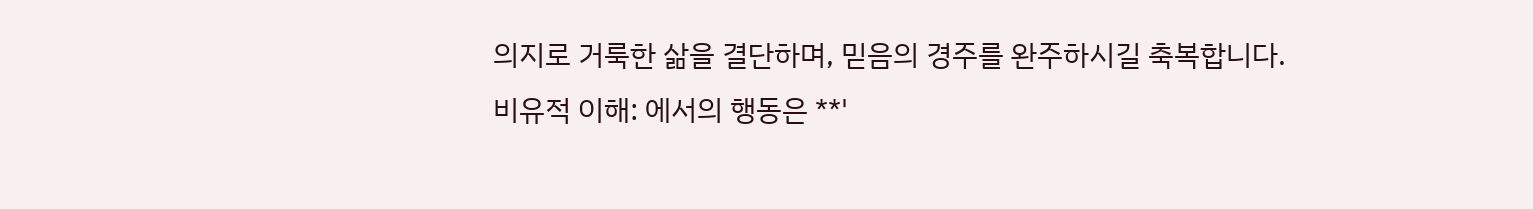의지로 거룩한 삶을 결단하며, 믿음의 경주를 완주하시길 축복합니다.
비유적 이해: 에서의 행동은 **'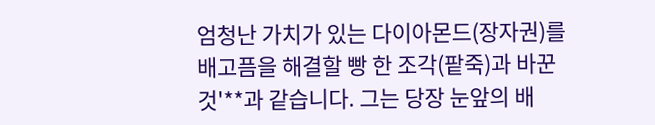엄청난 가치가 있는 다이아몬드(장자권)를 배고픔을 해결할 빵 한 조각(팥죽)과 바꾼 것'**과 같습니다. 그는 당장 눈앞의 배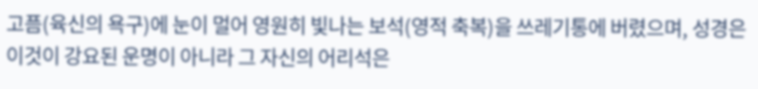고픔(육신의 욕구)에 눈이 멀어 영원히 빛나는 보석(영적 축복)을 쓰레기통에 버렸으며, 성경은 이것이 강요된 운명이 아니라 그 자신의 어리석은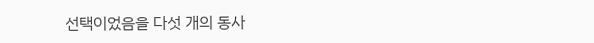선택이었음을 다섯 개의 동사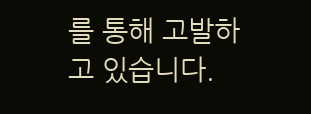를 통해 고발하고 있습니다.